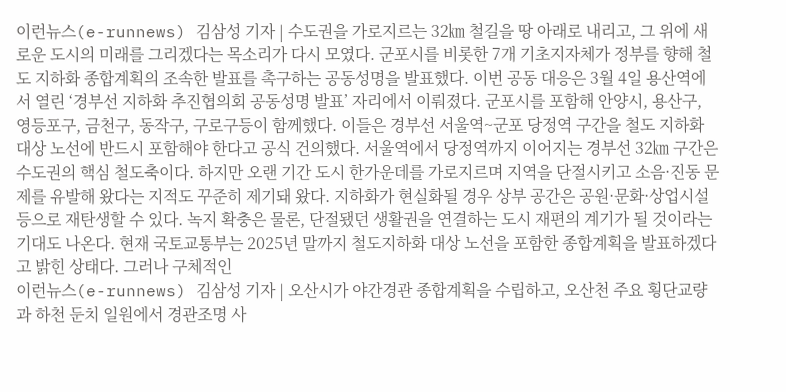이런뉴스(e-runnews) 김삼성 기자 | 수도권을 가로지르는 32㎞ 철길을 땅 아래로 내리고, 그 위에 새로운 도시의 미래를 그리겠다는 목소리가 다시 모였다. 군포시를 비롯한 7개 기초지자체가 정부를 향해 철도 지하화 종합계획의 조속한 발표를 촉구하는 공동성명을 발표했다. 이번 공동 대응은 3월 4일 용산역에서 열린 ‘경부선 지하화 추진협의회 공동성명 발표’ 자리에서 이뤄졌다. 군포시를 포함해 안양시, 용산구, 영등포구, 금천구, 동작구, 구로구등이 함께했다. 이들은 경부선 서울역~군포 당정역 구간을 철도 지하화 대상 노선에 반드시 포함해야 한다고 공식 건의했다. 서울역에서 당정역까지 이어지는 경부선 32㎞ 구간은 수도권의 핵심 철도축이다. 하지만 오랜 기간 도시 한가운데를 가로지르며 지역을 단절시키고 소음·진동 문제를 유발해 왔다는 지적도 꾸준히 제기돼 왔다. 지하화가 현실화될 경우 상부 공간은 공원·문화·상업시설 등으로 재탄생할 수 있다. 녹지 확충은 물론, 단절됐던 생활권을 연결하는 도시 재편의 계기가 될 것이라는 기대도 나온다. 현재 국토교통부는 2025년 말까지 철도지하화 대상 노선을 포함한 종합계획을 발표하겠다고 밝힌 상태다. 그러나 구체적인
이런뉴스(e-runnews) 김삼성 기자 | 오산시가 야간경관 종합계획을 수립하고, 오산천 주요 횡단교량과 하천 둔치 일원에서 경관조명 사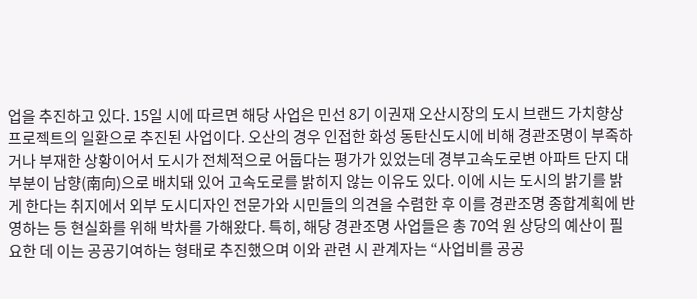업을 추진하고 있다. 15일 시에 따르면 해당 사업은 민선 8기 이권재 오산시장의 도시 브랜드 가치향상 프로젝트의 일환으로 추진된 사업이다. 오산의 경우 인접한 화성 동탄신도시에 비해 경관조명이 부족하거나 부재한 상황이어서 도시가 전체적으로 어둡다는 평가가 있었는데 경부고속도로변 아파트 단지 대부분이 남향(南向)으로 배치돼 있어 고속도로를 밝히지 않는 이유도 있다. 이에 시는 도시의 밝기를 밝게 한다는 취지에서 외부 도시디자인 전문가와 시민들의 의견을 수렴한 후 이를 경관조명 종합계획에 반영하는 등 현실화를 위해 박차를 가해왔다. 특히, 해당 경관조명 사업들은 총 70억 원 상당의 예산이 필요한 데 이는 공공기여하는 형태로 추진했으며 이와 관련 시 관계자는 “사업비를 공공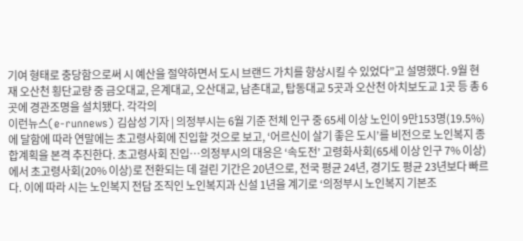기여 형태로 충당함으로써 시 예산을 절약하면서 도시 브랜드 가치를 향상시킬 수 있었다”고 설명했다. 9월 현재 오산천 횡단교량 중 금오대교, 은계대교, 오산대교, 남촌대교, 탑동대교 5곳과 오산천 아치보도교 1곳 등 총 6곳에 경관조명을 설치됐다. 각각의
이런뉴스(e-runnews) 김삼성 기자 | 의정부시는 6월 기준 전체 인구 중 65세 이상 노인이 9만153명(19.5%)에 달함에 따라 연말에는 초고령사회에 진입할 것으로 보고, ‘어르신이 살기 좋은 도시’를 비전으로 노인복지 종합계획을 본격 추진한다. 초고령사회 진입…의정부시의 대응은 ‘속도전’ 고령화사회(65세 이상 인구 7% 이상)에서 초고령사회(20% 이상)로 전환되는 데 걸린 기간은 20년으로, 전국 평균 24년, 경기도 평균 23년보다 빠르다. 이에 따라 시는 노인복지 전담 조직인 노인복지과 신설 1년을 계기로 ‘의정부시 노인복지 기본조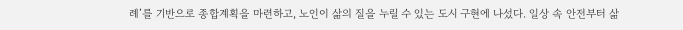례’를 기반으로 종합계획을 마련하고, 노인이 삶의 질을 누릴 수 있는 도시 구현에 나섰다. 일상 속 안전부터 삶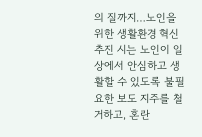의 질까지…노인을 위한 생활환경 혁신 추진 시는 노인이 일상에서 안심하고 생활할 수 있도록 불필요한 보도 지주를 철거하고, 혼란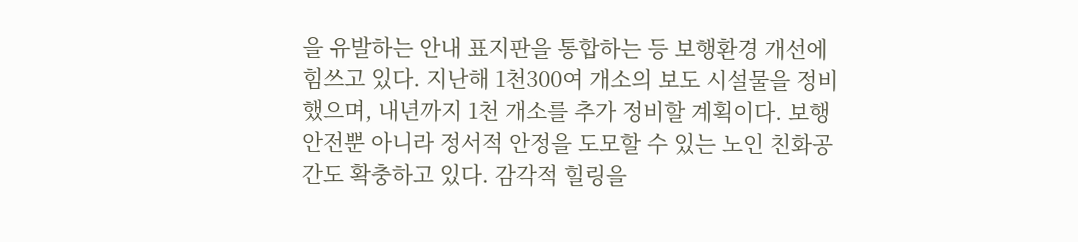을 유발하는 안내 표지판을 통합하는 등 보행환경 개선에 힘쓰고 있다. 지난해 1천300여 개소의 보도 시설물을 정비했으며, 내년까지 1천 개소를 추가 정비할 계획이다. 보행 안전뿐 아니라 정서적 안정을 도모할 수 있는 노인 친화공간도 확충하고 있다. 감각적 힐링을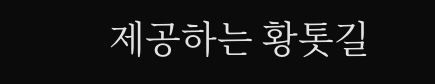제공하는 황톳길